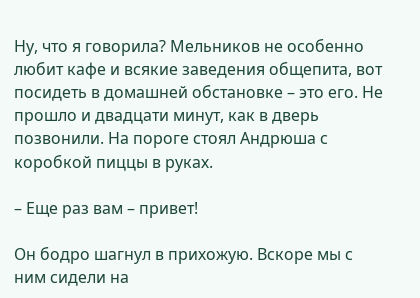Ну, что я говорила? Мельников не особенно любит кафе и всякие заведения общепита, вот посидеть в домашней обстановке – это его. Не прошло и двадцати минут, как в дверь позвонили. На пороге стоял Андрюша с коробкой пиццы в руках.

– Еще раз вам – привет!

Он бодро шагнул в прихожую. Вскоре мы с ним сидели на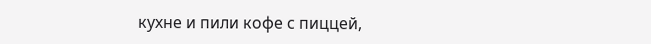кухне и пили кофе с пиццей,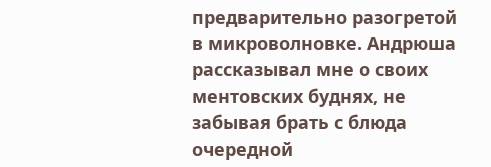предварительно разогретой в микроволновке. Андрюша рассказывал мне о своих ментовских буднях, не забывая брать с блюда очередной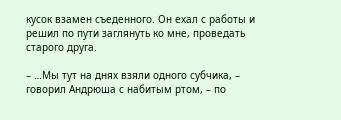кусок взамен съеденного. Он ехал с работы и решил по пути заглянуть ко мне, проведать старого друга.

– …Мы тут на днях взяли одного субчика, – говорил Андрюша с набитым ртом, – по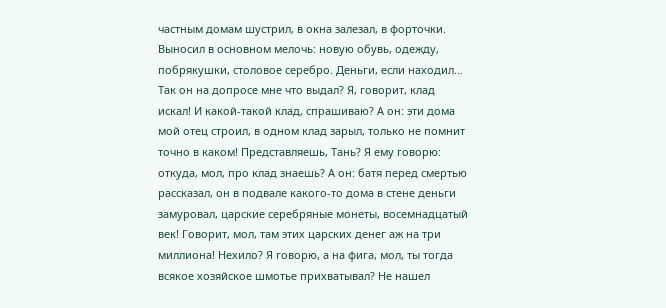частным домам шустрил, в окна залезал, в форточки. Выносил в основном мелочь: новую обувь, одежду, побрякушки, столовое серебро. Деньги, если находил… Так он на допросе мне что выдал? Я, говорит, клад искал! И какой-такой клад, спрашиваю? А он: эти дома мой отец строил, в одном клад зарыл, только не помнит точно в каком! Представляешь, Тань? Я ему говорю: откуда, мол, про клад знаешь? А он: батя перед смертью рассказал, он в подвале какого-то дома в стене деньги замуровал, царские серебряные монеты, восемнадцатый век! Говорит, мол, там этих царских денег аж на три миллиона! Нехило? Я говорю, а на фига, мол, ты тогда всякое хозяйское шмотье прихватывал? Не нашел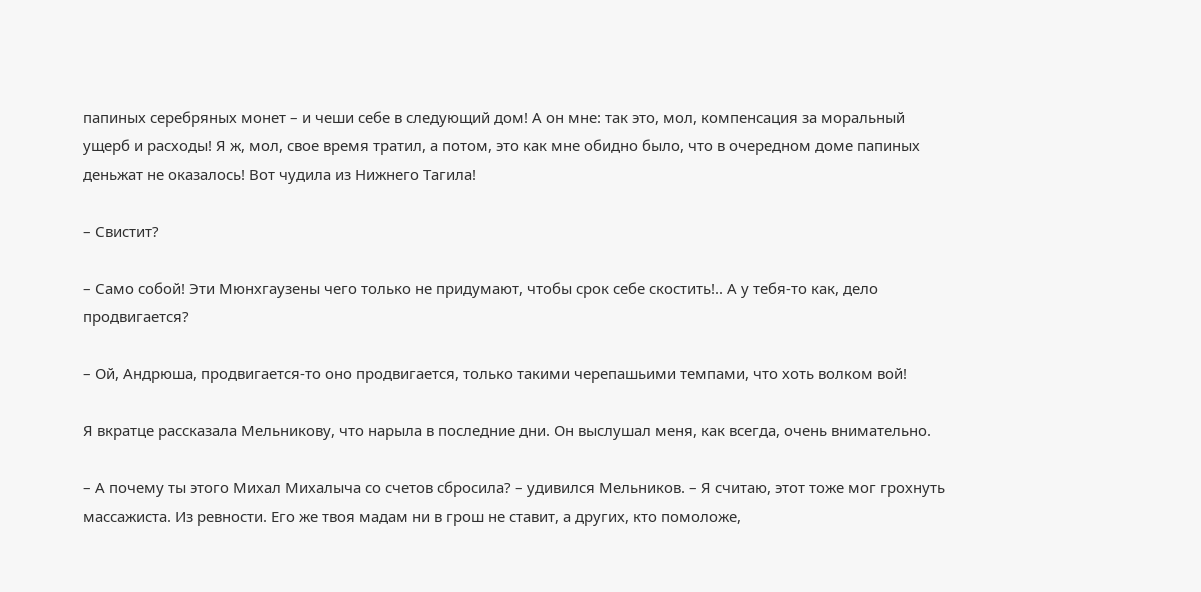папиных серебряных монет – и чеши себе в следующий дом! А он мне: так это, мол, компенсация за моральный ущерб и расходы! Я ж, мол, свое время тратил, а потом, это как мне обидно было, что в очередном доме папиных деньжат не оказалось! Вот чудила из Нижнего Тагила!

– Свистит?

– Само собой! Эти Мюнхгаузены чего только не придумают, чтобы срок себе скостить!.. А у тебя-то как, дело продвигается?

– Ой, Андрюша, продвигается-то оно продвигается, только такими черепашьими темпами, что хоть волком вой!

Я вкратце рассказала Мельникову, что нарыла в последние дни. Он выслушал меня, как всегда, очень внимательно.

– А почему ты этого Михал Михалыча со счетов сбросила? – удивился Мельников. – Я считаю, этот тоже мог грохнуть массажиста. Из ревности. Его же твоя мадам ни в грош не ставит, а других, кто помоложе,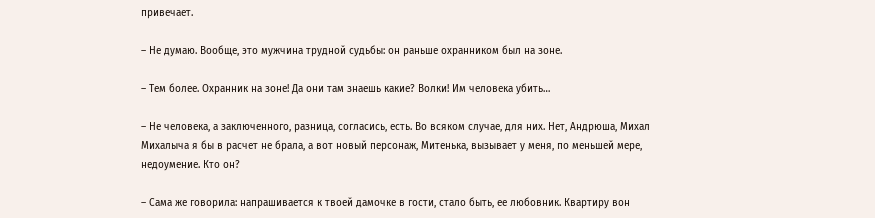привечает.

– Не думаю. Вообще, это мужчина трудной судьбы: он раньше охранником был на зоне.

– Тем более. Охранник на зоне! Да они там знаешь какие? Волки! Им человека убить…

– Не человека, а заключенного, разница, согласись, есть. Во всяком случае, для них. Нет, Андрюша, Михал Михалыча я бы в расчет не брала, а вот новый персонаж, Митенька, вызывает у меня, по меньшей мере, недоумение. Кто он?

– Сама же говорила: напрашивается к твоей дамочке в гости, стало быть, ее любовник. Квартиру вон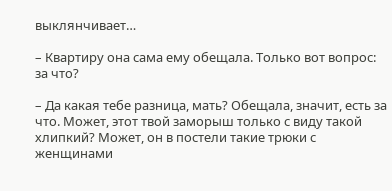выклянчивает…

– Квартиру она сама ему обещала. Только вот вопрос: за что?

– Да какая тебе разница, мать? Обещала, значит, есть за что. Может, этот твой заморыш только с виду такой хлипкий? Может, он в постели такие трюки с женщинами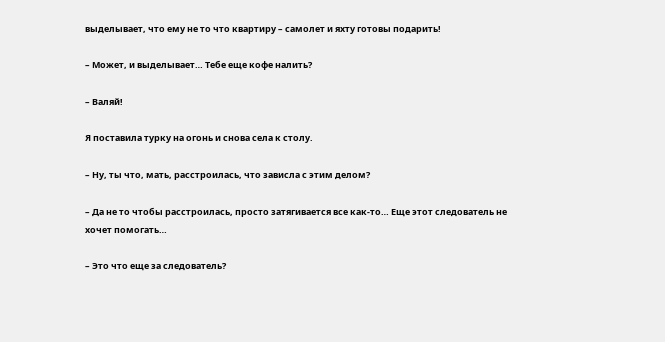выделывает, что ему не то что квартиру – самолет и яхту готовы подарить!

– Может, и выделывает… Тебе еще кофе налить?

– Валяй!

Я поставила турку на огонь и снова села к столу.

– Ну, ты что, мать, расстроилась, что зависла с этим делом?

– Да не то чтобы расстроилась, просто затягивается все как-то… Еще этот следователь не хочет помогать…

– Это что еще за следователь?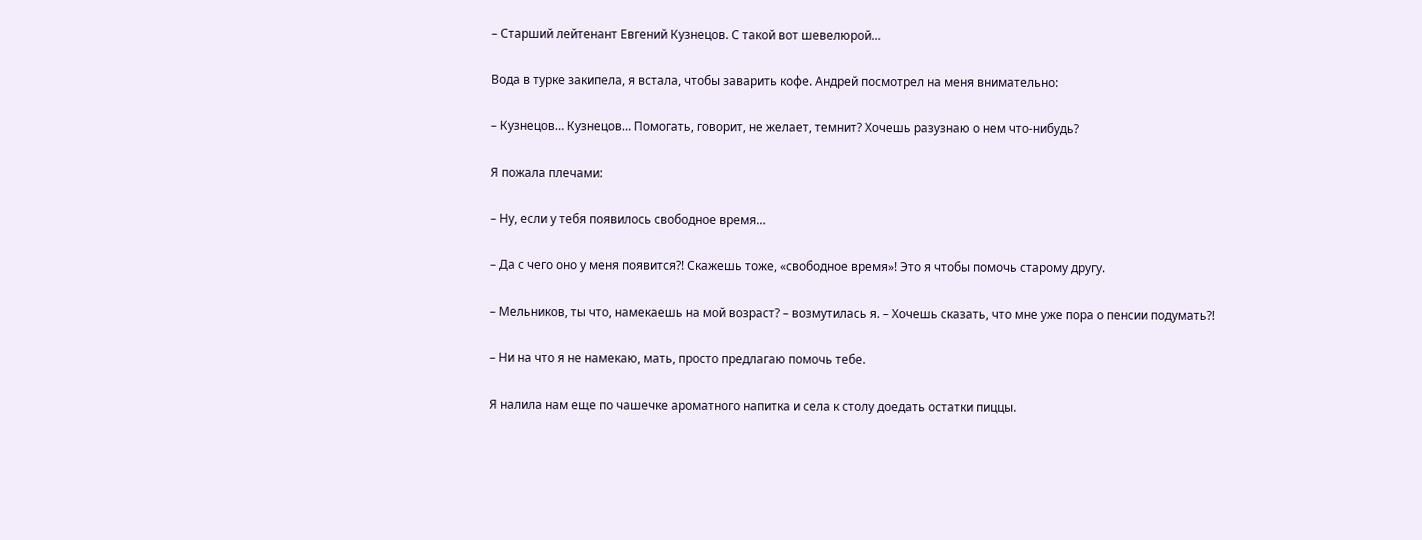– Старший лейтенант Евгений Кузнецов. С такой вот шевелюрой…

Вода в турке закипела, я встала, чтобы заварить кофе. Андрей посмотрел на меня внимательно:

– Кузнецов… Кузнецов… Помогать, говорит, не желает, темнит? Хочешь разузнаю о нем что-нибудь?

Я пожала плечами:

– Ну, если у тебя появилось свободное время…

– Да с чего оно у меня появится?! Скажешь тоже, «свободное время»! Это я чтобы помочь старому другу.

– Мельников, ты что, намекаешь на мой возраст? – возмутилась я. – Хочешь сказать, что мне уже пора о пенсии подумать?!

– Ни на что я не намекаю, мать, просто предлагаю помочь тебе.

Я налила нам еще по чашечке ароматного напитка и села к столу доедать остатки пиццы.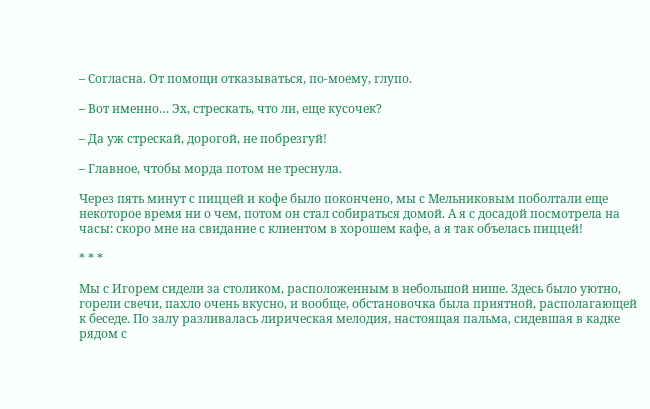– Согласна. От помощи отказываться, по-моему, глупо.

– Вот именно… Эх, стрескать, что ли, еще кусочек?

– Да уж стрескай, дорогой, не побрезгуй!

– Главное, чтобы морда потом не треснула.

Через пять минут с пиццей и кофе было покончено, мы с Мельниковым поболтали еще некоторое время ни о чем, потом он стал собираться домой. А я с досадой посмотрела на часы: скоро мне на свидание с клиентом в хорошем кафе, а я так объелась пиццей!

* * *

Мы с Игорем сидели за столиком, расположенным в небольшой нише. Здесь было уютно, горели свечи, пахло очень вкусно, и вообще, обстановочка была приятной, располагающей к беседе. По залу разливалась лирическая мелодия, настоящая пальма, сидевшая в кадке рядом с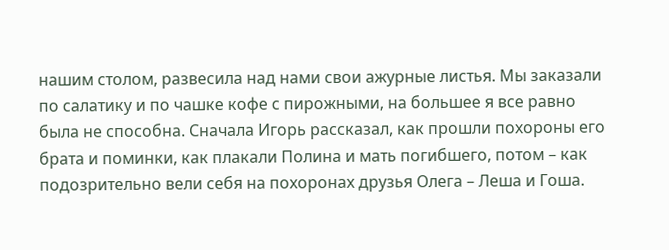нашим столом, развесила над нами свои ажурные листья. Мы заказали по салатику и по чашке кофе с пирожными, на большее я все равно была не способна. Сначала Игорь рассказал, как прошли похороны его брата и поминки, как плакали Полина и мать погибшего, потом – как подозрительно вели себя на похоронах друзья Олега – Леша и Гоша.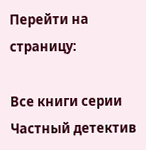Перейти на страницу:

Все книги серии Частный детектив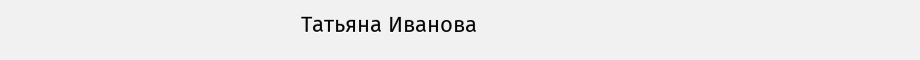Татьяна Иванова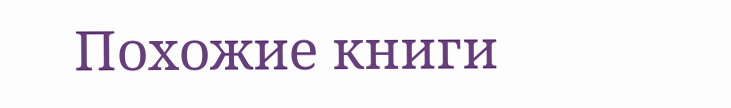Похожие книги